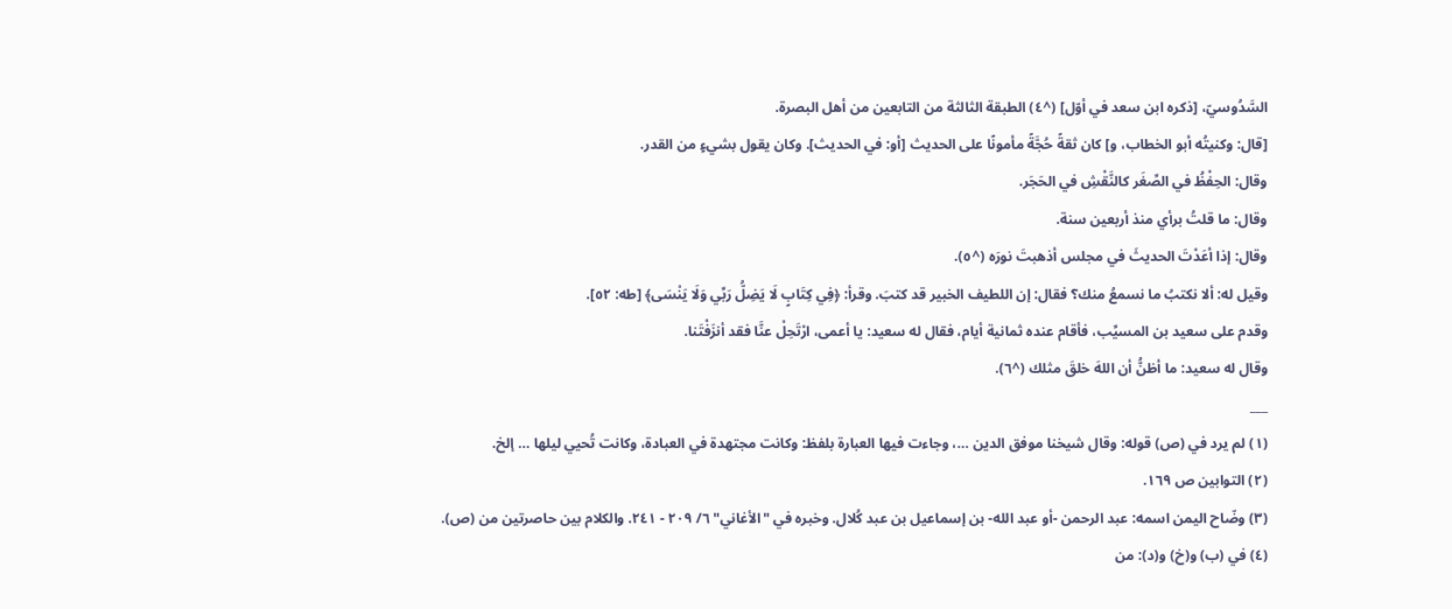السَّدُوسيّ، [ذكره ابن سعد في أوّل] (^٤) الطبقة الثالثة من التابعين من أهل البصرة.
[قال: وكنيتُه أبو الخطاب، و] كان ثقةً حُجَّةً مأمونًا على الحديث [أو: في الحديث]. وكان يقول بشيءٍ من القدر.
وقال: الحِفْظُ في الصِّغَر كالنَّقْشِ في الحَجَر.
وقال: ما قلتُ برأي منذ أربعين سنة.
وقال: إذا أعَدْتَ الحديثَ في مجلس أذهبتَ نورَه (^٥).
وقيل له: ألا نكتبُ ما نسمعُ منك؟ فقال: إن اللطيف الخبير قد كتبَ. وقرأ: ﴿فِي كِتَابٍ لَا يَضِلُّ رَبِّي وَلَا يَنْسَى﴾ [طه: ٥٢].
وقدم على سعيد بن المسيِّب، فأقام عنده ثمانية أيام، فقال له سعيد: يا أعمى، ارْتَحِلْ عنَّا فقد أنزَفْتَنا.
وقال له سعيد: ما أظنُّ أن اللهَ خلقَ مثلك (^٦).
___
(١) لم يرد في (ص) قوله: وقال شيخنا موفق الدين …، وجاءت فيها العبارة بلفظ: وكانت مجتهدة في العبادة، وكانت تُحيي ليلها … إلخ.
(٢) التوابين ص ١٦٩.
(٣) وضّاح اليمن اسمه: عبد الرحمن -أو عبد الله- بن إسماعيل بن عبد كُلال. وخبره في "الأغاني" ٦/ ٢٠٩ - ٢٤١. والكلام بين حاصرتين من (ص).
(٤) في (ب) و(خ) و(د): من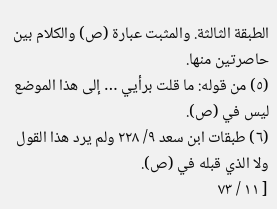الطبقة الثالثة. والمثبت عبارة (ص) والكلام بين حاصرتين منها.
(٥) من قوله: ما قلت برأيي … إلى هذا الموضع ليس في (ص).
(٦) طبقات ابن سعد ٩/ ٢٢٨ ولم يرد هذا القول ولا الذي قبله في (ص).
[ ١١ / ٧٣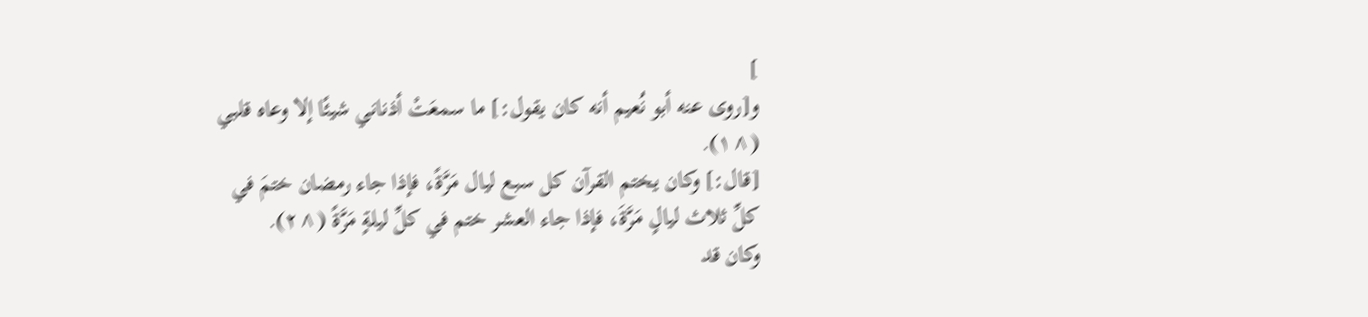]
و[روى عنه أبو نُعيم أنه كان يقول:] ما سمعَتْ أذناني شيئًا إلا وعاه قلبي (^١).
[قال:] وكان يختم القرآن كل سبع ليال مَرَّةً، فإذا جاء رمضان ختمَ في كلِّ ثلاث ليالٍ مَرَّةَ، فإذا جاء العشر ختم في كلِّ ليلةٍ مَرَّةً (^٢).
وكان قد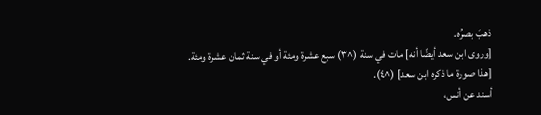ذهبَ بصرُه.
[وروى ابن سعد أيضًا أنه] مات في سنة (^٣) سبع عشرة ومئة أو في سنة ثمان عشرة ومئة.
[هذا صورة ما ذكره ابن سعد] (^٤).
أسند عن أنس،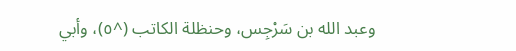وعبد الله بن سَرْجِس، وحنظلة الكاتب (^٥)، وأبي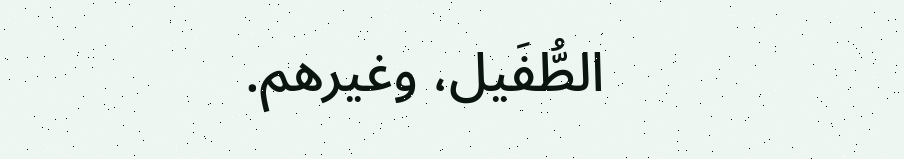الطُّفَيل، وغيرهم.